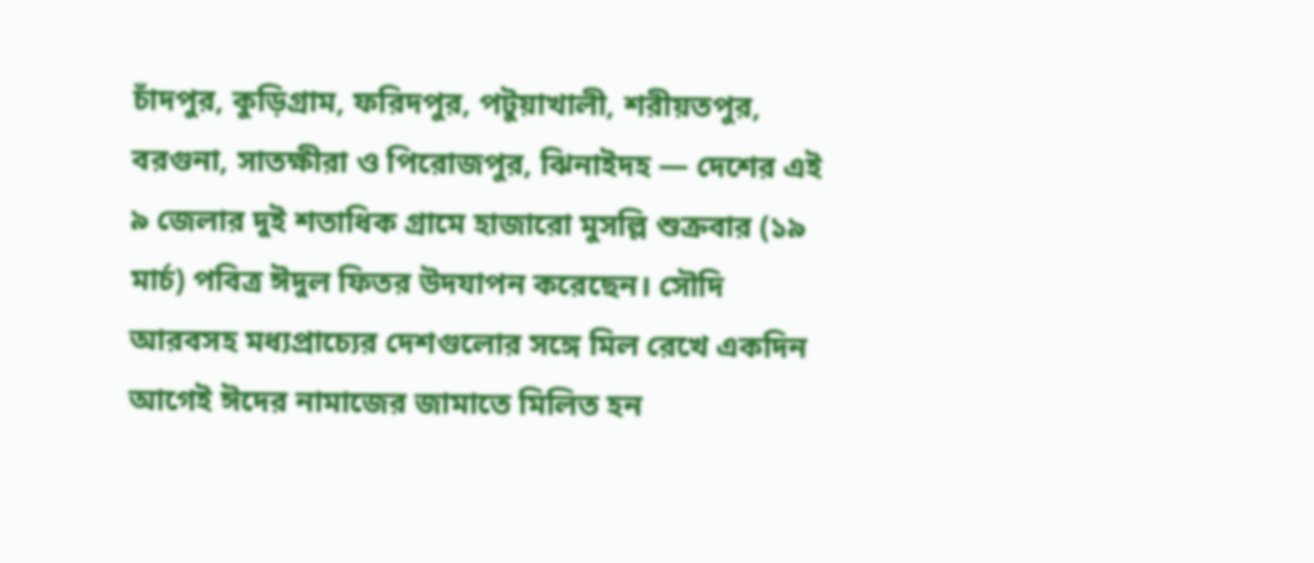চাঁদপুর, কুড়িগ্রাম, ফরিদপুর, পটুয়াখালী, শরীয়তপুর, বরগুনা, সাতক্ষীরা ও পিরোজপুর, ঝিনাইদহ — দেশের এই ৯ জেলার দুই শতাধিক গ্রামে হাজারো মুসল্লি শুক্রবার (১৯ মার্চ) পবিত্র ঈদুল ফিতর উদযাপন করেছেন। সৌদি আরবসহ মধ্যপ্রাচ্যের দেশগুলোর সঙ্গে মিল রেখে একদিন আগেই ঈদের নামাজের জামাতে মিলিত হন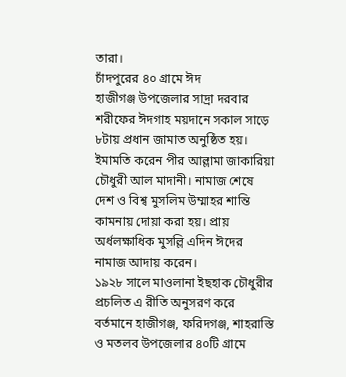তারা।
চাঁদপুরের ৪০ গ্রামে ঈদ
হাজীগঞ্জ উপজেলার সাদ্রা দরবার শরীফের ঈদগাহ ময়দানে সকাল সাড়ে ৮টায় প্রধান জামাত অনুষ্ঠিত হয়। ইমামতি করেন পীর আল্লামা জাকারিয়া চৌধুরী আল মাদানী। নামাজ শেষে দেশ ও বিশ্ব মুসলিম উম্মাহর শান্তি কামনায় দোয়া করা হয়। প্রায় অর্ধলক্ষাধিক মুসল্লি এদিন ঈদের নামাজ আদায় করেন।
১৯২৮ সালে মাওলানা ইছহাক চৌধুরীর প্রচলিত এ রীতি অনুসরণ করে বর্তমানে হাজীগঞ্জ, ফরিদগঞ্জ, শাহরাস্তি ও মতলব উপজেলার ৪০টি গ্রামে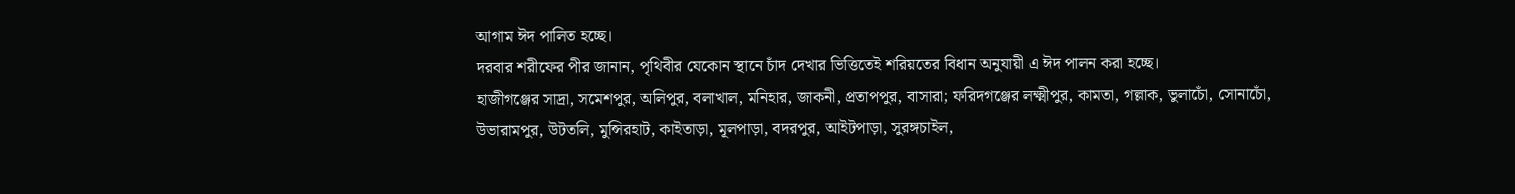আগাম ঈদ পালিত হচ্ছে।
দরবার শরীফের পীর জানান, পৃথিবীর যেকোন স্থানে চাঁদ দেখার ভিত্তিতেই শরিয়তের বিধান অনুযায়ী এ ঈদ পালন করা হচ্ছে।
হাজীগঞ্জের সাদ্রা, সমেশপুর, অলিপুর, বলাখাল, মনিহার, জাকনী, প্রতাপপুর, বাসারা; ফরিদগঞ্জের লক্ষ্মীপুর, কামতা, গল্লাক, ভুলাচোঁ, সোনাচোঁ, উভারামপুর, উটতলি, মুন্সিরহাট, কাইতাড়া, মূলপাড়া, বদরপুর, আইটপাড়া, সুরঙ্গচাইল,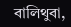বালিথুবা,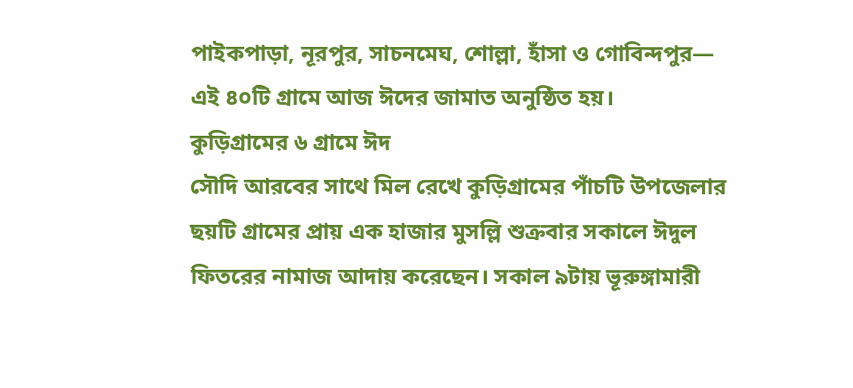পাইকপাড়া, নূরপুর, সাচনমেঘ, শোল্লা, হাঁসা ও গোবিন্দপুর— এই ৪০টি গ্রামে আজ ঈদের জামাত অনুষ্ঠিত হয়।
কুড়িগ্রামের ৬ গ্রামে ঈদ
সৌদি আরবের সাথে মিল রেখে কুড়িগ্রামের পাঁচটি উপজেলার ছয়টি গ্রামের প্রায় এক হাজার মুসল্লি শুক্রবার সকালে ঈদুল ফিতরের নামাজ আদায় করেছেন। সকাল ৯টায় ভূরুঙ্গামারী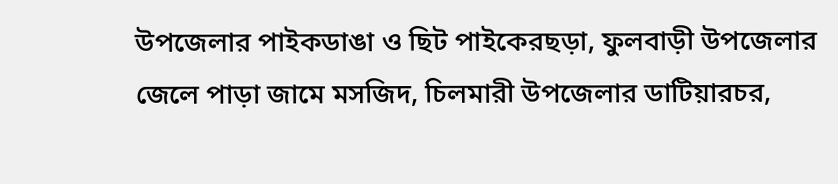উপজেলার পাইকডাঙা ও ছিট পাইকেরছড়া, ফুলবাড়ী উপজেলার জেলে পাড়া জামে মসজিদ, চিলমারী উপজেলার ডাটিয়ারচর,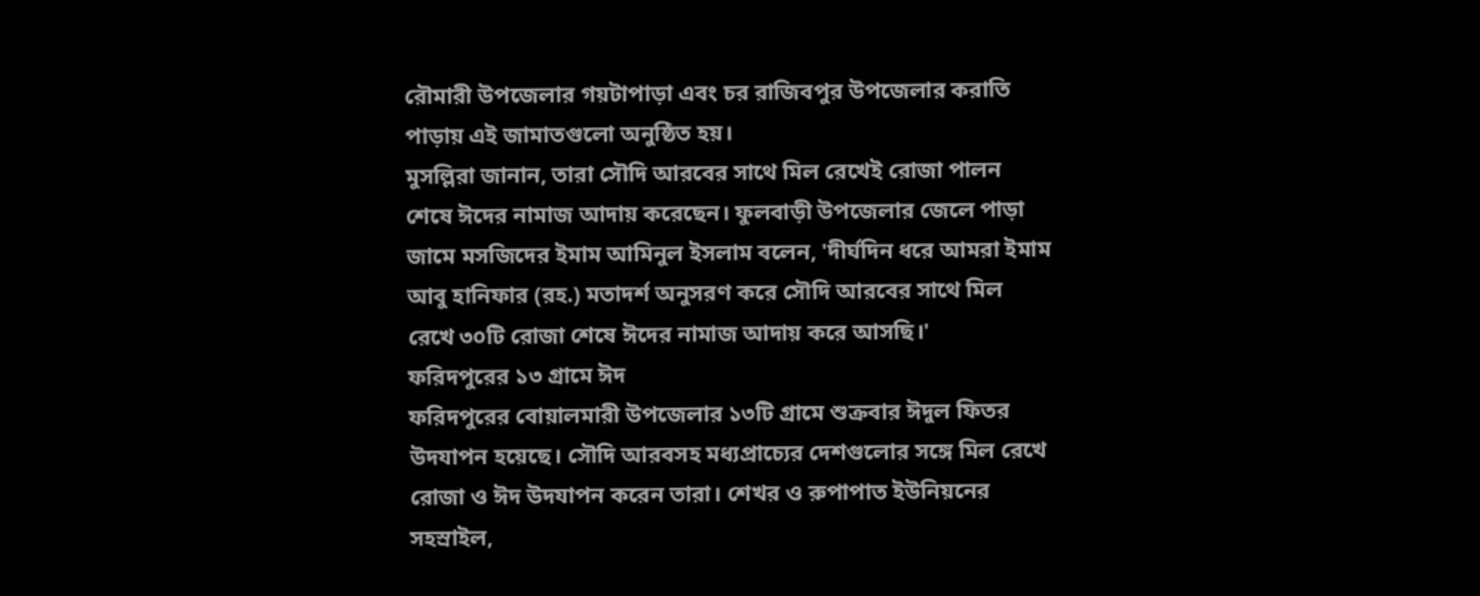রৌমারী উপজেলার গয়টাপাড়া এবং চর রাজিবপুর উপজেলার করাতি পাড়ায় এই জামাতগুলো অনুষ্ঠিত হয়।
মুসল্লিরা জানান, তারা সৌদি আরবের সাথে মিল রেখেই রোজা পালন শেষে ঈদের নামাজ আদায় করেছেন। ফুলবাড়ী উপজেলার জেলে পাড়া জামে মসজিদের ইমাম আমিনুল ইসলাম বলেন, 'দীর্ঘদিন ধরে আমরা ইমাম আবু হানিফার (রহ.) মতাদর্শ অনুসরণ করে সৌদি আরবের সাথে মিল রেখে ৩০টি রোজা শেষে ঈদের নামাজ আদায় করে আসছি।'
ফরিদপুরের ১৩ গ্রামে ঈদ
ফরিদপুরের বোয়ালমারী উপজেলার ১৩টি গ্রামে শুক্রবার ঈদুল ফিতর উদযাপন হয়েছে। সৌদি আরবসহ মধ্যপ্রাচ্যের দেশগুলোর সঙ্গে মিল রেখে রোজা ও ঈদ উদযাপন করেন তারা। শেখর ও রুপাপাত ইউনিয়নের সহস্রাইল,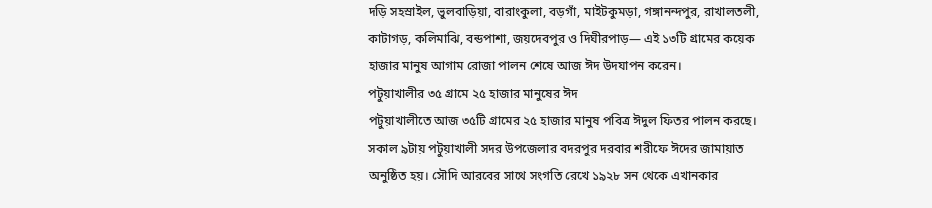দড়ি সহস্রাইল, ভুলবাড়িয়া, বারাংকুলা, বড়গাঁ, মাইটকুমড়া, গঙ্গানন্দপুর, রাখালতলী, কাটাগড়, কলিমাঝি, বন্ডপাশা, জয়দেবপুর ও দিঘীরপাড়— এই ১৩টি গ্রামের কয়েক হাজার মানুষ আগাম রোজা পালন শেষে আজ ঈদ উদযাপন করেন।
পটুয়াখালীর ৩৫ গ্রামে ২৫ হাজার মানুষের ঈদ
পটুয়াখালীতে আজ ৩৫টি গ্রামের ২৫ হাজার মানুষ পবিত্র ঈদুল ফিতর পালন করছে। সকাল ৯টায় পটুয়াখালী সদর উপজেলার বদরপুর দরবার শরীফে ঈদের জামায়াত অনুষ্ঠিত হয়। সৌদি আরবের সাথে সংগতি রেখে ১৯২৮ সন থেকে এখানকার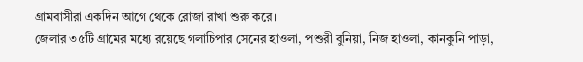গ্রামবাসীরা একদিন আগে থেকে রোজা রাখা শুরু করে।
জেলার ৩৫টি গ্রামের মধ্যে রয়েছে গলাচিপার সেনের হাওলা, পশুরী বুনিয়া, নিজ হাওলা, কানকুনি পাড়া,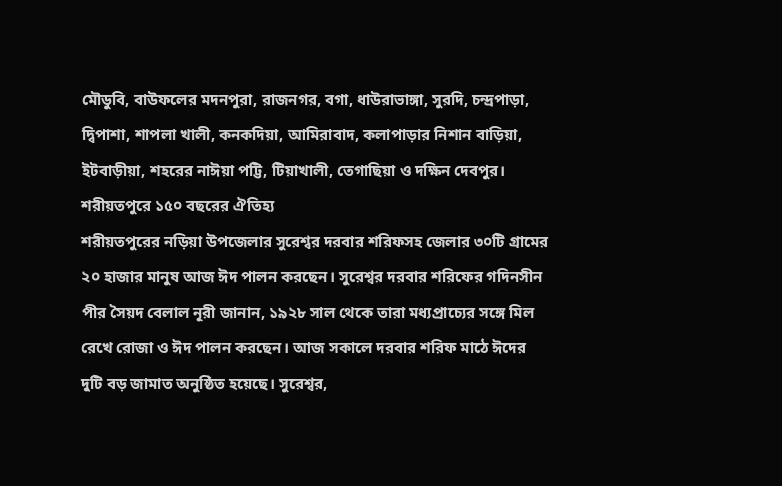মৌডুবি, বাউফলের মদনপুরা, রাজনগর, বগা, ধাউরাভাঙ্গা, সুরদি, চন্দ্রপাড়া, দ্বিপাশা, শাপলা খালী, কনকদিয়া, আমিরাবাদ, কলাপাড়ার নিশান বাড়িয়া, ইটবাড়ীয়া, শহরের নাঈয়া পট্টি, টিয়াখালী, তেগাছিয়া ও দক্ষিন দেবপুর।
শরীয়তপুরে ১৫০ বছরের ঐতিহ্য
শরীয়তপুরের নড়িয়া উপজেলার সুরেশ্বর দরবার শরিফসহ জেলার ৩০টি গ্রামের ২০ হাজার মানুষ আজ ঈদ পালন করছেন। সুরেশ্বর দরবার শরিফের গদিনসীন পীর সৈয়দ বেলাল নূরী জানান, ১৯২৮ সাল থেকে তারা মধ্যপ্রাচ্যের সঙ্গে মিল রেখে রোজা ও ঈদ পালন করছেন। আজ সকালে দরবার শরিফ মাঠে ঈদের দুটি বড় জামাত অনুষ্ঠিত হয়েছে। সুরেশ্বর,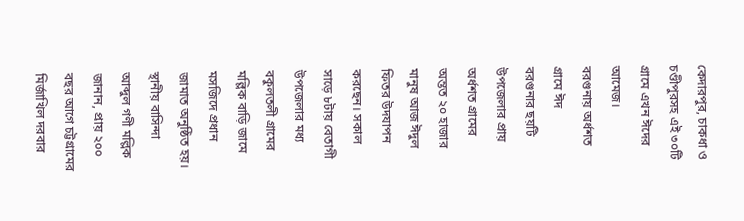কেদারপুর, চাকধা ও চণ্ডীপুরসহ এই ৩০টি গ্রামে এখন ঈদের আমেজ।
বরগুনায় অর্ধশত গ্রামে ঈদ
বরগুনার ছয়টি উপজেলার প্রায় অর্ধশত গ্রামের অন্তত ২০ হাজার মানুষ আজ ঈদুল ফিতর উদযাপন করছেন। সকাল সাড়ে ৮টায় বেতাগী উপজেলার মধ্য বকুলতলী গ্রামের মল্লিক বাড়ি জামে মসজিদে প্রধান জামাত অনুষ্ঠিত হয়। স্থানীয় বাসিন্দা আব্দুল গণী মল্লিক জানান, প্রায় ২০০ বছর আগে চট্টগ্রামের মির্জাখিল দরবার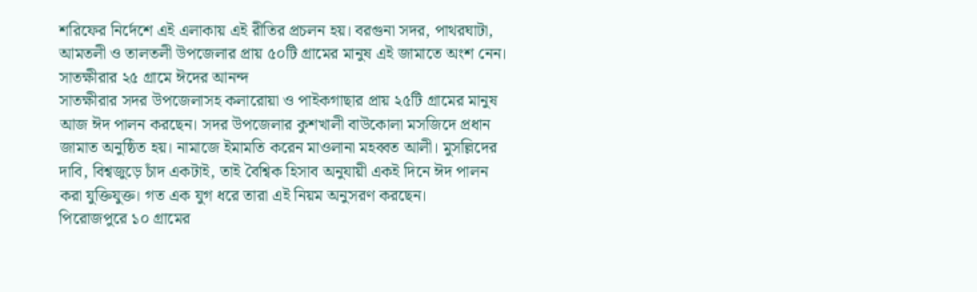শরিফের নির্দেশে এই এলাকায় এই রীতির প্রচলন হয়। বরগুনা সদর, পাথরঘাটা, আমতলী ও তালতলী উপজেলার প্রায় ৫০টি গ্রামের মানুষ এই জামাতে অংশ নেন।
সাতক্ষীরার ২৫ গ্রামে ঈদের আনন্দ
সাতক্ষীরার সদর উপজেলাসহ কলারোয়া ও পাইকগাছার প্রায় ২৫টি গ্রামের মানুষ আজ ঈদ পালন করছেন। সদর উপজেলার কুশখালী বাউকোলা মসজিদে প্রধান জামাত অনুষ্ঠিত হয়। নামাজে ইমামতি করেন মাওলানা মহব্বত আলী। মুসল্লিদের দাবি, বিশ্বজুড়ে চাঁদ একটাই, তাই বৈশ্বিক হিসাব অনুযায়ী একই দিনে ঈদ পালন করা যুক্তিযুক্ত। গত এক যুগ ধরে তারা এই নিয়ম অনুসরণ করছেন।
পিরোজপুরে ১০ গ্রামের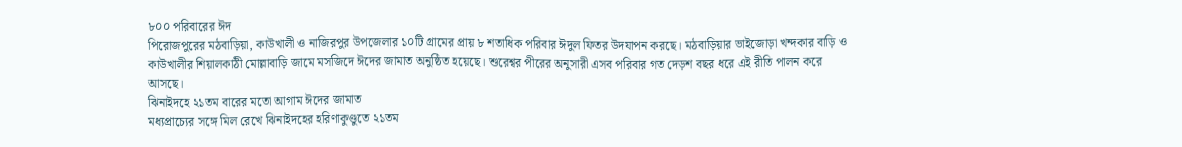৮০০ পরিবারের ঈদ
পিরোজপুরের মঠবাড়িয়া, কাউখালী ও নাজিরপুর উপজেলার ১০টি গ্রামের প্রায় ৮ শতাধিক পরিবার ঈদুল ফিতর উদযাপন করছে। মঠবাড়িয়ার ভাইজোড়া খন্দকার বাড়ি ও কাউখালীর শিয়ালকাঠী মোল্লাবাড়ি জামে মসজিদে ঈদের জামাত অনুষ্ঠিত হয়েছে। শুরেশ্বর পীরের অনুসারী এসব পরিবার গত দেড়শ বছর ধরে এই রীতি পালন করে আসছে।
ঝিনাইদহে ২১তম বারের মতো আগাম ঈদের জামাত
মধ্যপ্রাচ্যের সঙ্গে মিল রেখে ঝিনাইদহের হরিণাকুণ্ডুতে ২১তম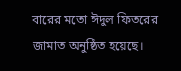বারের মতো ঈদুল ফিতরের জামাত অনুষ্ঠিত হয়েছে।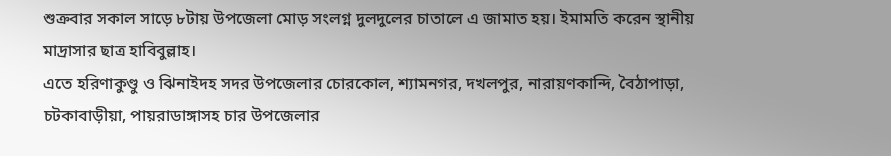শুক্রবার সকাল সাড়ে ৮টায় উপজেলা মোড় সংলগ্ন দুলদুলের চাতালে এ জামাত হয়। ইমামতি করেন স্থানীয় মাদ্রাসার ছাত্র হাবিবুল্লাহ।
এতে হরিণাকুণ্ডু ও ঝিনাইদহ সদর উপজেলার চোরকোল, শ্যামনগর, দখলপুর, নারায়ণকান্দি, বৈঠাপাড়া, চটকাবাড়ীয়া, পায়রাডাঙ্গাসহ চার উপজেলার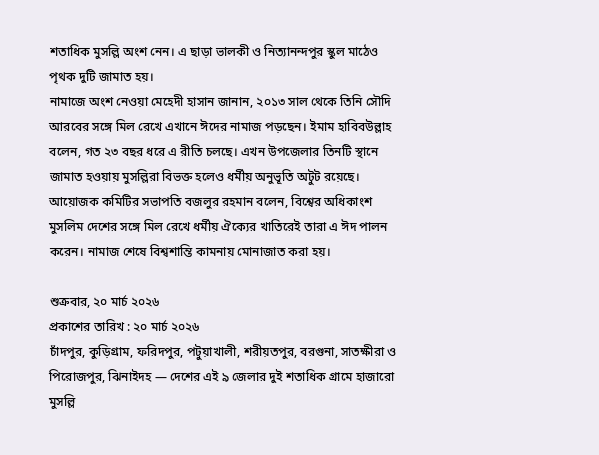শতাধিক মুসল্লি অংশ নেন। এ ছাড়া ভালকী ও নিত্যানন্দপুর স্কুল মাঠেও পৃথক দুটি জামাত হয়।
নামাজে অংশ নেওয়া মেহেদী হাসান জানান, ২০১৩ সাল থেকে তিনি সৌদি আরবের সঙ্গে মিল রেখে এখানে ঈদের নামাজ পড়ছেন। ইমাম হাবিবউল্লাহ বলেন, গত ২৩ বছর ধরে এ রীতি চলছে। এখন উপজেলার তিনটি স্থানে জামাত হওয়ায় মুসল্লিরা বিভক্ত হলেও ধর্মীয় অনুভূতি অটুট রয়েছে।
আয়োজক কমিটির সভাপতি বজলুর রহমান বলেন, বিশ্বের অধিকাংশ মুসলিম দেশের সঙ্গে মিল রেখে ধর্মীয় ঐক্যের খাতিরেই তারা এ ঈদ পালন করেন। নামাজ শেষে বিশ্বশান্তি কামনায় মোনাজাত করা হয়।

শুক্রবার, ২০ মার্চ ২০২৬
প্রকাশের তারিখ : ২০ মার্চ ২০২৬
চাঁদপুর, কুড়িগ্রাম, ফরিদপুর, পটুয়াখালী, শরীয়তপুর, বরগুনা, সাতক্ষীরা ও পিরোজপুর, ঝিনাইদহ — দেশের এই ৯ জেলার দুই শতাধিক গ্রামে হাজারো মুসল্লি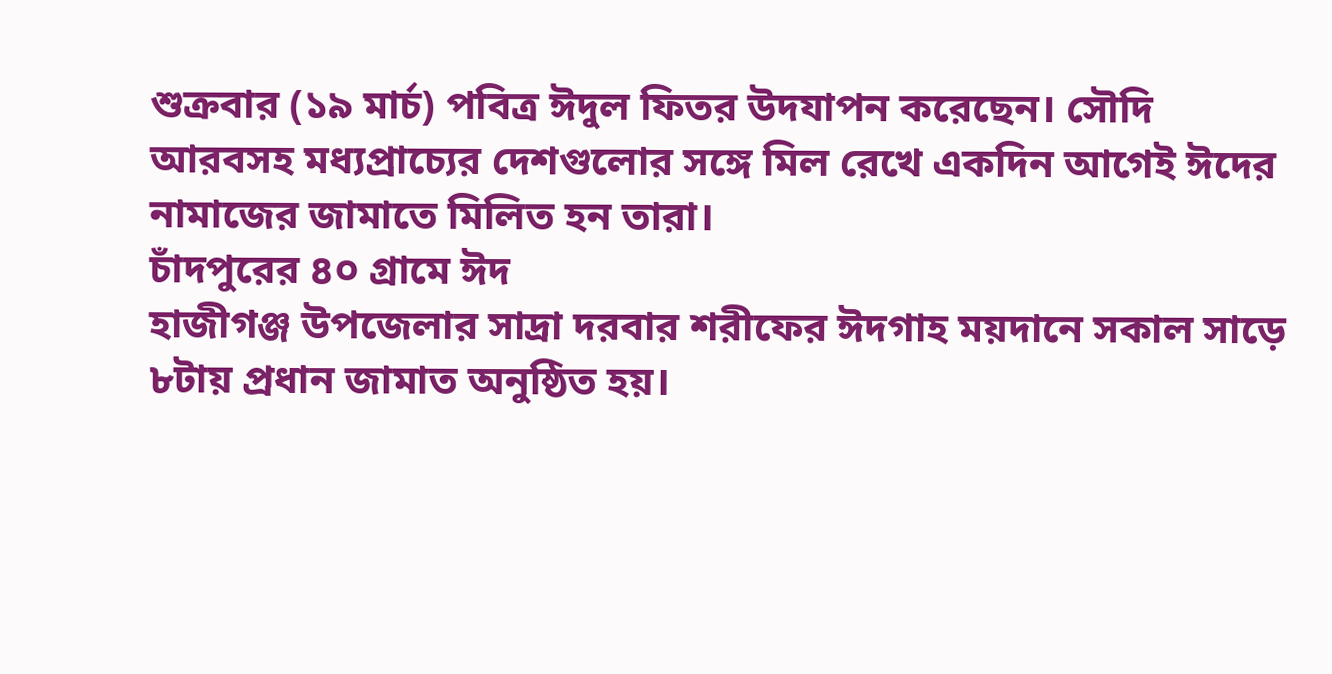শুক্রবার (১৯ মার্চ) পবিত্র ঈদুল ফিতর উদযাপন করেছেন। সৌদি আরবসহ মধ্যপ্রাচ্যের দেশগুলোর সঙ্গে মিল রেখে একদিন আগেই ঈদের নামাজের জামাতে মিলিত হন তারা।
চাঁদপুরের ৪০ গ্রামে ঈদ
হাজীগঞ্জ উপজেলার সাদ্রা দরবার শরীফের ঈদগাহ ময়দানে সকাল সাড়ে ৮টায় প্রধান জামাত অনুষ্ঠিত হয়।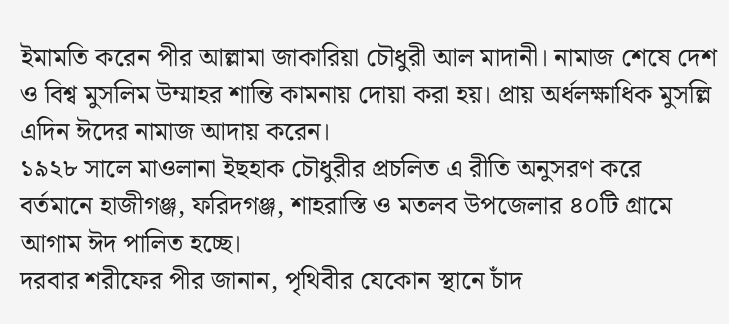ইমামতি করেন পীর আল্লামা জাকারিয়া চৌধুরী আল মাদানী। নামাজ শেষে দেশ ও বিশ্ব মুসলিম উম্মাহর শান্তি কামনায় দোয়া করা হয়। প্রায় অর্ধলক্ষাধিক মুসল্লি এদিন ঈদের নামাজ আদায় করেন।
১৯২৮ সালে মাওলানা ইছহাক চৌধুরীর প্রচলিত এ রীতি অনুসরণ করে বর্তমানে হাজীগঞ্জ, ফরিদগঞ্জ, শাহরাস্তি ও মতলব উপজেলার ৪০টি গ্রামে আগাম ঈদ পালিত হচ্ছে।
দরবার শরীফের পীর জানান, পৃথিবীর যেকোন স্থানে চাঁদ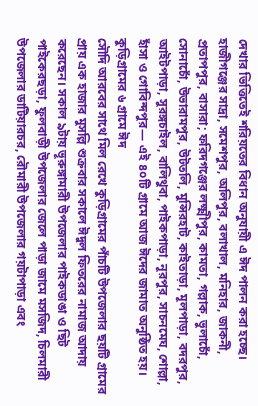দেখার ভিত্তিতেই শরিয়তের বিধান অনুযায়ী এ ঈদ পালন করা হচ্ছে।
হাজীগঞ্জের সাদ্রা, সমেশপুর, অলিপুর, বলাখাল, মনিহার, জাকনী, প্রতাপপুর, বাসারা; ফরিদগঞ্জের লক্ষ্মীপুর, কামতা, গল্লাক, ভুলাচোঁ, সোনাচোঁ, উভারামপুর, উটতলি, মুন্সিরহাট, কাইতাড়া, মূলপাড়া, বদরপুর, আইটপাড়া, সুরঙ্গচাইল, বালিথুবা, পাইকপাড়া, নূরপুর, সাচনমেঘ, শোল্লা, হাঁসা ও গোবিন্দপুর— এই ৪০টি গ্রামে আজ ঈদের জামাত অনুষ্ঠিত হয়।
কুড়িগ্রামের ৬ গ্রামে ঈদ
সৌদি আরবের সাথে মিল রেখে কুড়িগ্রামের পাঁচটি উপজেলার ছয়টি গ্রামের প্রায় এক হাজার মুসল্লি শুক্রবার সকালে ঈদুল ফিতরের নামাজ আদায় করেছেন। সকাল ৯টায় ভূরুঙ্গামারী উপজেলার পাইকডাঙা ও ছিট পাইকেরছড়া, ফুলবাড়ী উপজেলার জেলে পাড়া জামে মসজিদ, চিলমারী উপজেলার ডাটিয়ারচর, রৌমারী উপজেলার গয়টাপাড়া এবং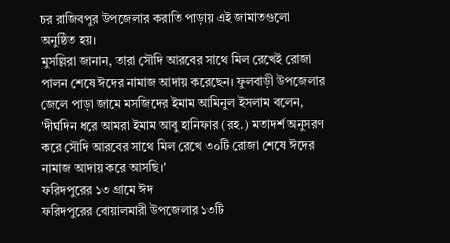চর রাজিবপুর উপজেলার করাতি পাড়ায় এই জামাতগুলো অনুষ্ঠিত হয়।
মুসল্লিরা জানান, তারা সৌদি আরবের সাথে মিল রেখেই রোজা পালন শেষে ঈদের নামাজ আদায় করেছেন। ফুলবাড়ী উপজেলার জেলে পাড়া জামে মসজিদের ইমাম আমিনুল ইসলাম বলেন, 'দীর্ঘদিন ধরে আমরা ইমাম আবু হানিফার (রহ.) মতাদর্শ অনুসরণ করে সৌদি আরবের সাথে মিল রেখে ৩০টি রোজা শেষে ঈদের নামাজ আদায় করে আসছি।'
ফরিদপুরের ১৩ গ্রামে ঈদ
ফরিদপুরের বোয়ালমারী উপজেলার ১৩টি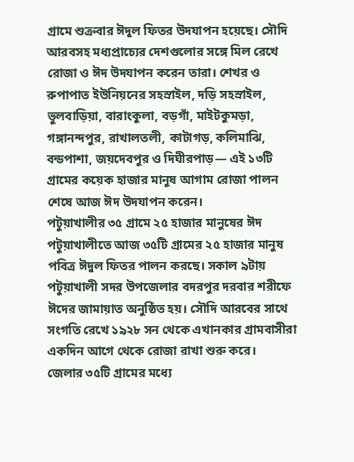গ্রামে শুক্রবার ঈদুল ফিতর উদযাপন হয়েছে। সৌদি আরবসহ মধ্যপ্রাচ্যের দেশগুলোর সঙ্গে মিল রেখে রোজা ও ঈদ উদযাপন করেন তারা। শেখর ও রুপাপাত ইউনিয়নের সহস্রাইল, দড়ি সহস্রাইল, ভুলবাড়িয়া, বারাংকুলা, বড়গাঁ, মাইটকুমড়া, গঙ্গানন্দপুর, রাখালতলী, কাটাগড়, কলিমাঝি, বন্ডপাশা, জয়দেবপুর ও দিঘীরপাড়— এই ১৩টি গ্রামের কয়েক হাজার মানুষ আগাম রোজা পালন শেষে আজ ঈদ উদযাপন করেন।
পটুয়াখালীর ৩৫ গ্রামে ২৫ হাজার মানুষের ঈদ
পটুয়াখালীতে আজ ৩৫টি গ্রামের ২৫ হাজার মানুষ পবিত্র ঈদুল ফিতর পালন করছে। সকাল ৯টায় পটুয়াখালী সদর উপজেলার বদরপুর দরবার শরীফে ঈদের জামায়াত অনুষ্ঠিত হয়। সৌদি আরবের সাথে সংগতি রেখে ১৯২৮ সন থেকে এখানকার গ্রামবাসীরা একদিন আগে থেকে রোজা রাখা শুরু করে।
জেলার ৩৫টি গ্রামের মধ্যে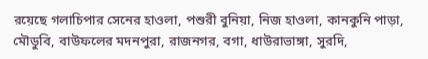রয়েছে গলাচিপার সেনের হাওলা, পশুরী বুনিয়া, নিজ হাওলা, কানকুনি পাড়া, মৌডুবি, বাউফলের মদনপুরা, রাজনগর, বগা, ধাউরাভাঙ্গা, সুরদি,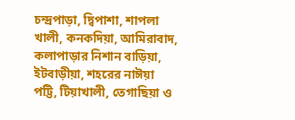চন্দ্রপাড়া, দ্বিপাশা, শাপলা খালী, কনকদিয়া, আমিরাবাদ, কলাপাড়ার নিশান বাড়িয়া, ইটবাড়ীয়া, শহরের নাঈয়া পট্টি, টিয়াখালী, তেগাছিয়া ও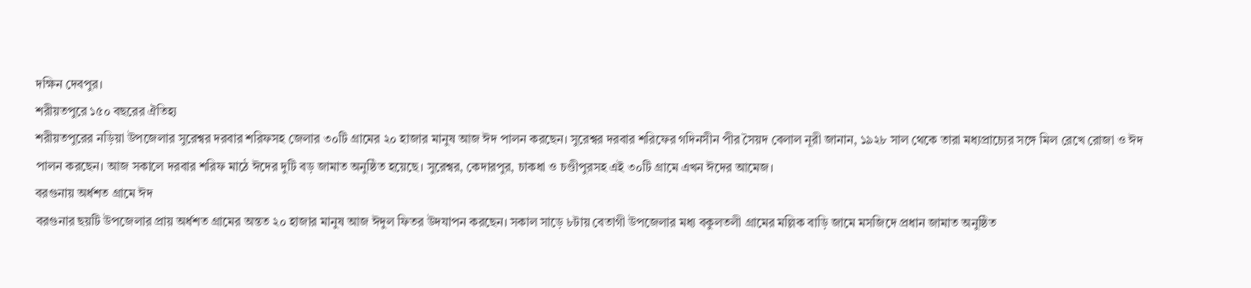দক্ষিন দেবপুর।
শরীয়তপুরে ১৫০ বছরের ঐতিহ্য
শরীয়তপুরের নড়িয়া উপজেলার সুরেশ্বর দরবার শরিফসহ জেলার ৩০টি গ্রামের ২০ হাজার মানুষ আজ ঈদ পালন করছেন। সুরেশ্বর দরবার শরিফের গদিনসীন পীর সৈয়দ বেলাল নূরী জানান, ১৯২৮ সাল থেকে তারা মধ্যপ্রাচ্যের সঙ্গে মিল রেখে রোজা ও ঈদ পালন করছেন। আজ সকালে দরবার শরিফ মাঠে ঈদের দুটি বড় জামাত অনুষ্ঠিত হয়েছে। সুরেশ্বর, কেদারপুর, চাকধা ও চণ্ডীপুরসহ এই ৩০টি গ্রামে এখন ঈদের আমেজ।
বরগুনায় অর্ধশত গ্রামে ঈদ
বরগুনার ছয়টি উপজেলার প্রায় অর্ধশত গ্রামের অন্তত ২০ হাজার মানুষ আজ ঈদুল ফিতর উদযাপন করছেন। সকাল সাড়ে ৮টায় বেতাগী উপজেলার মধ্য বকুলতলী গ্রামের মল্লিক বাড়ি জামে মসজিদে প্রধান জামাত অনুষ্ঠিত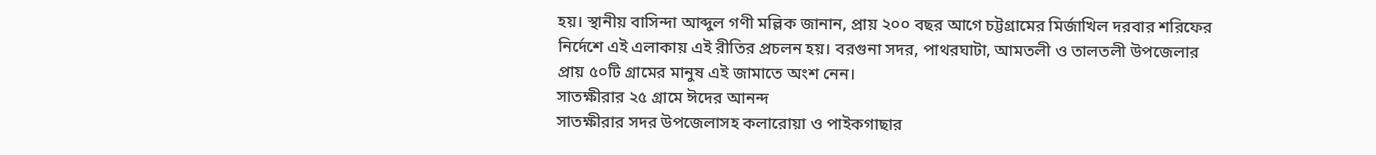হয়। স্থানীয় বাসিন্দা আব্দুল গণী মল্লিক জানান, প্রায় ২০০ বছর আগে চট্টগ্রামের মির্জাখিল দরবার শরিফের নির্দেশে এই এলাকায় এই রীতির প্রচলন হয়। বরগুনা সদর, পাথরঘাটা, আমতলী ও তালতলী উপজেলার প্রায় ৫০টি গ্রামের মানুষ এই জামাতে অংশ নেন।
সাতক্ষীরার ২৫ গ্রামে ঈদের আনন্দ
সাতক্ষীরার সদর উপজেলাসহ কলারোয়া ও পাইকগাছার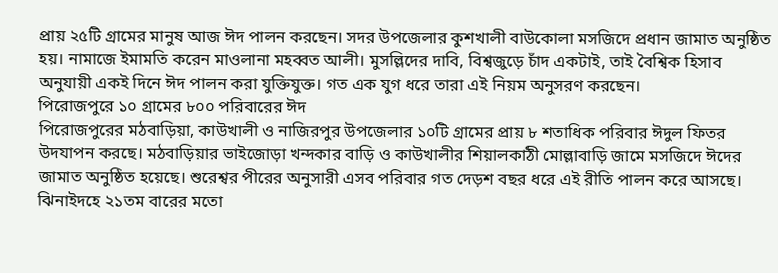প্রায় ২৫টি গ্রামের মানুষ আজ ঈদ পালন করছেন। সদর উপজেলার কুশখালী বাউকোলা মসজিদে প্রধান জামাত অনুষ্ঠিত হয়। নামাজে ইমামতি করেন মাওলানা মহব্বত আলী। মুসল্লিদের দাবি, বিশ্বজুড়ে চাঁদ একটাই, তাই বৈশ্বিক হিসাব অনুযায়ী একই দিনে ঈদ পালন করা যুক্তিযুক্ত। গত এক যুগ ধরে তারা এই নিয়ম অনুসরণ করছেন।
পিরোজপুরে ১০ গ্রামের ৮০০ পরিবারের ঈদ
পিরোজপুরের মঠবাড়িয়া, কাউখালী ও নাজিরপুর উপজেলার ১০টি গ্রামের প্রায় ৮ শতাধিক পরিবার ঈদুল ফিতর উদযাপন করছে। মঠবাড়িয়ার ভাইজোড়া খন্দকার বাড়ি ও কাউখালীর শিয়ালকাঠী মোল্লাবাড়ি জামে মসজিদে ঈদের জামাত অনুষ্ঠিত হয়েছে। শুরেশ্বর পীরের অনুসারী এসব পরিবার গত দেড়শ বছর ধরে এই রীতি পালন করে আসছে।
ঝিনাইদহে ২১তম বারের মতো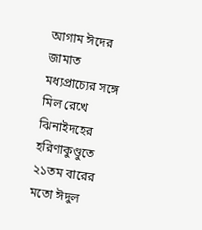আগাম ঈদের জামাত
মধ্যপ্রাচ্যের সঙ্গে মিল রেখে ঝিনাইদহের হরিণাকুণ্ডুতে ২১তম বারের মতো ঈদুল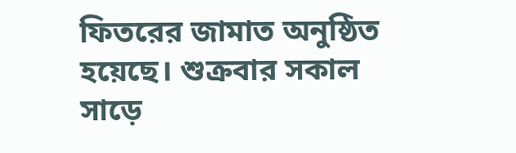ফিতরের জামাত অনুষ্ঠিত হয়েছে। শুক্রবার সকাল সাড়ে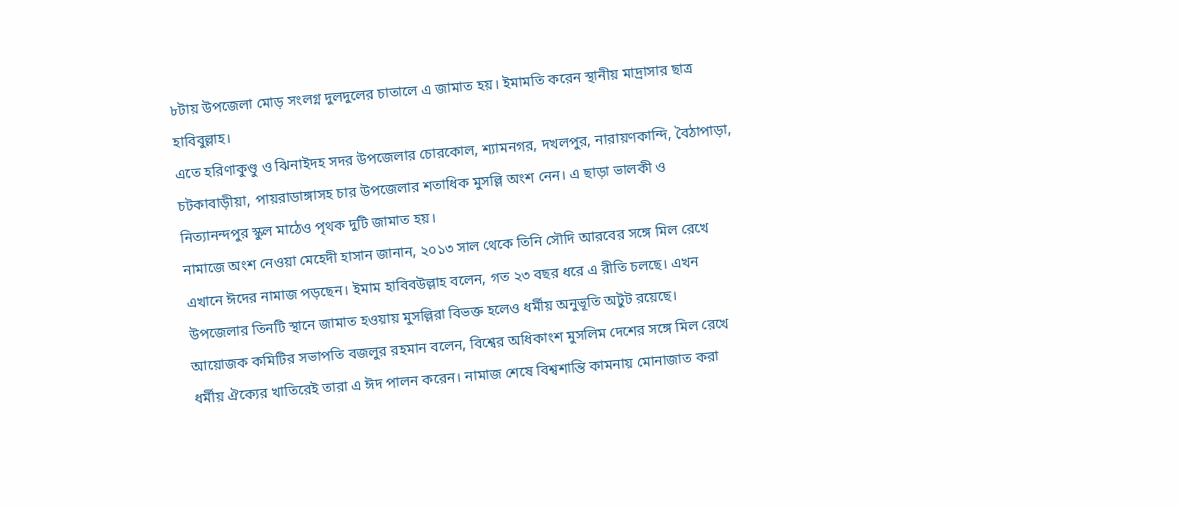৮টায় উপজেলা মোড় সংলগ্ন দুলদুলের চাতালে এ জামাত হয়। ইমামতি করেন স্থানীয় মাদ্রাসার ছাত্র হাবিবুল্লাহ।
এতে হরিণাকুণ্ডু ও ঝিনাইদহ সদর উপজেলার চোরকোল, শ্যামনগর, দখলপুর, নারায়ণকান্দি, বৈঠাপাড়া, চটকাবাড়ীয়া, পায়রাডাঙ্গাসহ চার উপজেলার শতাধিক মুসল্লি অংশ নেন। এ ছাড়া ভালকী ও নিত্যানন্দপুর স্কুল মাঠেও পৃথক দুটি জামাত হয়।
নামাজে অংশ নেওয়া মেহেদী হাসান জানান, ২০১৩ সাল থেকে তিনি সৌদি আরবের সঙ্গে মিল রেখে এখানে ঈদের নামাজ পড়ছেন। ইমাম হাবিবউল্লাহ বলেন, গত ২৩ বছর ধরে এ রীতি চলছে। এখন উপজেলার তিনটি স্থানে জামাত হওয়ায় মুসল্লিরা বিভক্ত হলেও ধর্মীয় অনুভূতি অটুট রয়েছে।
আয়োজক কমিটির সভাপতি বজলুর রহমান বলেন, বিশ্বের অধিকাংশ মুসলিম দেশের সঙ্গে মিল রেখে ধর্মীয় ঐক্যের খাতিরেই তারা এ ঈদ পালন করেন। নামাজ শেষে বিশ্বশান্তি কামনায় মোনাজাত করা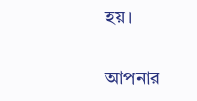হয়।

আপনার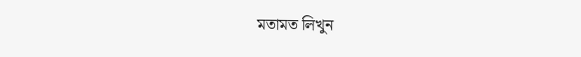মতামত লিখুন